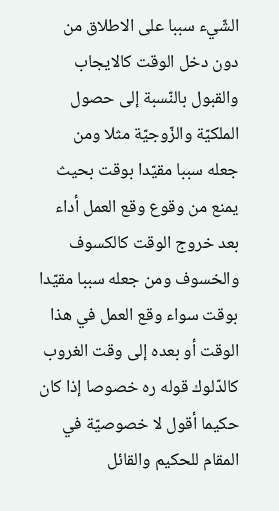الشّيء سببا على الاطلاق من دون دخل الوقت كالايجاب والقبول بالنّسبة إلى حصول الملكيّة والزّوجيّة مثلا ومن جعله سببا مقيّدا بوقت بحيث يمنع من وقوع وقع العمل أداء بعد خروج الوقت كالكسوف والخسوف ومن جعله سببا مقيّدا بوقت سواء وقع العمل في هذا الوقت أو بعده إلى وقت الغروب كالدّلوك قوله ره خصوصا إذا كان حكيما أقول لا خصوصيّة في المقام للحكيم والقائل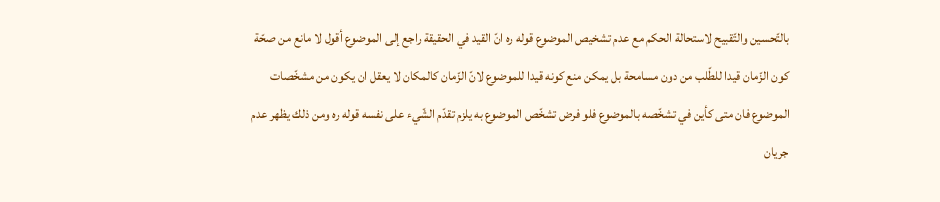بالتّحسين والتّقبيح لاستحالة الحكم مع عدم تشخيص الموضوع قوله ره انّ القيد في الحقيقة راجع إلى الموضوع أقول لا مانع من صحّة كون الزّمان قيدا للطّلب من دون مسامحة بل يمكن منع كونه قيدا للموضوع لانّ الزّمان كالمكان لا يعقل ان يكون من مشخّصات الموضوع فان متى كأين في تشخّصه بالموضوع فلو فرض تشخّص الموضوع به يلزم تقدّم الشّيء على نفسه قوله ره ومن ذلك يظهر عدم جريان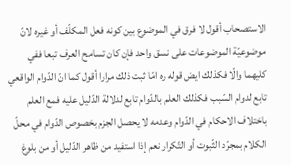الاستصحاب أقول لا فرق في الموضوع بين كونه فعل المكلّف أو غيره لانّ موضوعيّة الموضوعات على نسق واحد فإن كان تسامح العرف تبعا ففي كليهما والّا فكذلك ايض قوله ره امّا ثبت ذلك مرارا أقول كما انّ الدّوام الواقعي تابع لدوام السّبب فكذلك العلم بالدّوام تابع لدلالة الدّليل عليه فمع العلم باختلاف الاحكام في الدّوام وعدمه لا يحصل الجزم بخصوص الدّوام في محلّ الكلام بمجرّد الثّبوت أو التّكرار نعم إذا استفيد من ظاهر الدّليل أو من بلوغ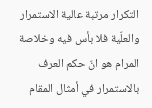التكرار مرتبة عالية الاستمرار والعلّية فلا بأس فيه وخلاصة المرام هو انّ حكم العرف بالاستمرار في أمثال المقام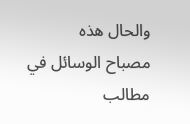والحال هذه
مصباح الوسائل في مطالب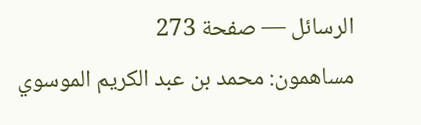الرسائل — صفحة 273
مساهمون: محمد بن عبد الكريم الموسوي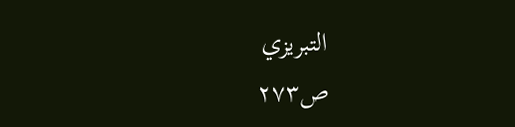التبريزي
ص٢٧٣